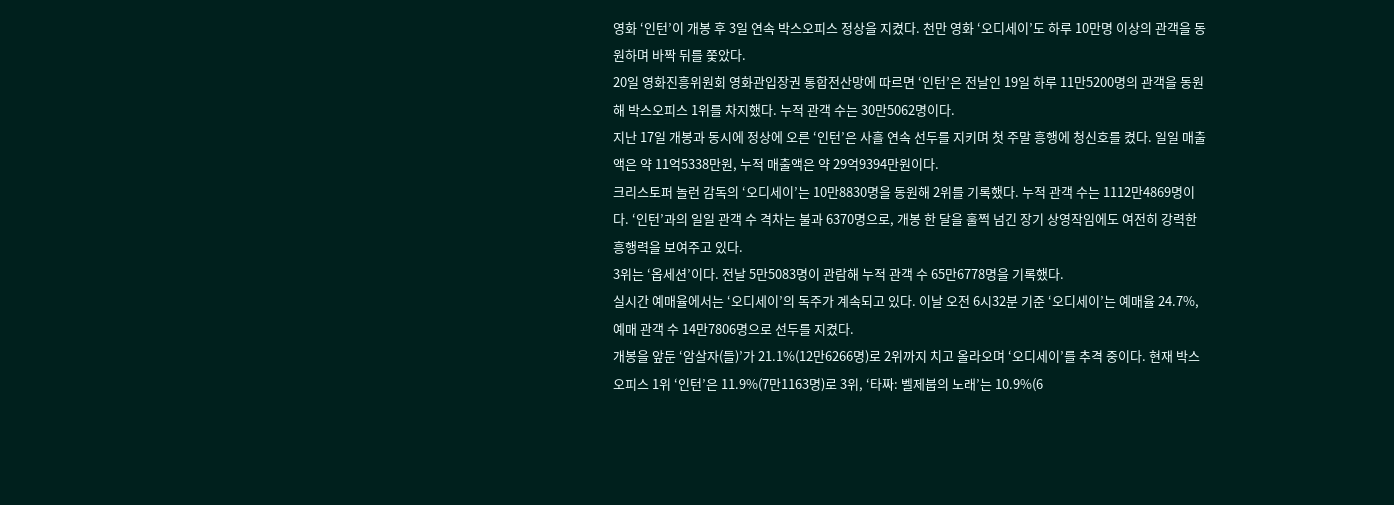영화 ‘인턴’이 개봉 후 3일 연속 박스오피스 정상을 지켰다. 천만 영화 ‘오디세이’도 하루 10만명 이상의 관객을 동원하며 바짝 뒤를 쫓았다.
20일 영화진흥위원회 영화관입장권 통합전산망에 따르면 ‘인턴’은 전날인 19일 하루 11만5200명의 관객을 동원해 박스오피스 1위를 차지했다. 누적 관객 수는 30만5062명이다.
지난 17일 개봉과 동시에 정상에 오른 ‘인턴’은 사흘 연속 선두를 지키며 첫 주말 흥행에 청신호를 켰다. 일일 매출액은 약 11억5338만원, 누적 매출액은 약 29억9394만원이다.
크리스토퍼 놀런 감독의 ‘오디세이’는 10만8830명을 동원해 2위를 기록했다. 누적 관객 수는 1112만4869명이다. ‘인턴’과의 일일 관객 수 격차는 불과 6370명으로, 개봉 한 달을 훌쩍 넘긴 장기 상영작임에도 여전히 강력한 흥행력을 보여주고 있다.
3위는 ‘옵세션’이다. 전날 5만5083명이 관람해 누적 관객 수 65만6778명을 기록했다.
실시간 예매율에서는 ‘오디세이’의 독주가 계속되고 있다. 이날 오전 6시32분 기준 ‘오디세이’는 예매율 24.7%, 예매 관객 수 14만7806명으로 선두를 지켰다.
개봉을 앞둔 ‘암살자(들)’가 21.1%(12만6266명)로 2위까지 치고 올라오며 ‘오디세이’를 추격 중이다. 현재 박스오피스 1위 ‘인턴’은 11.9%(7만1163명)로 3위, ‘타짜: 벨제붑의 노래’는 10.9%(6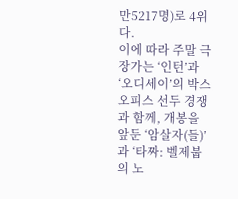만5217명)로 4위다.
이에 따라 주말 극장가는 ‘인턴’과 ‘오디세이’의 박스오피스 선두 경쟁과 함께, 개봉을 앞둔 ‘암살자(들)’과 ‘타짜: 벨제붑의 노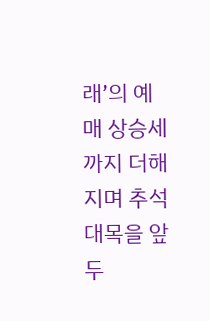래’의 예매 상승세까지 더해지며 추석 대목을 앞두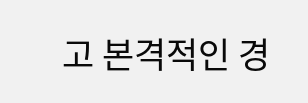고 본격적인 경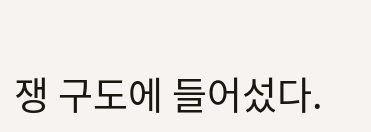쟁 구도에 들어섰다.